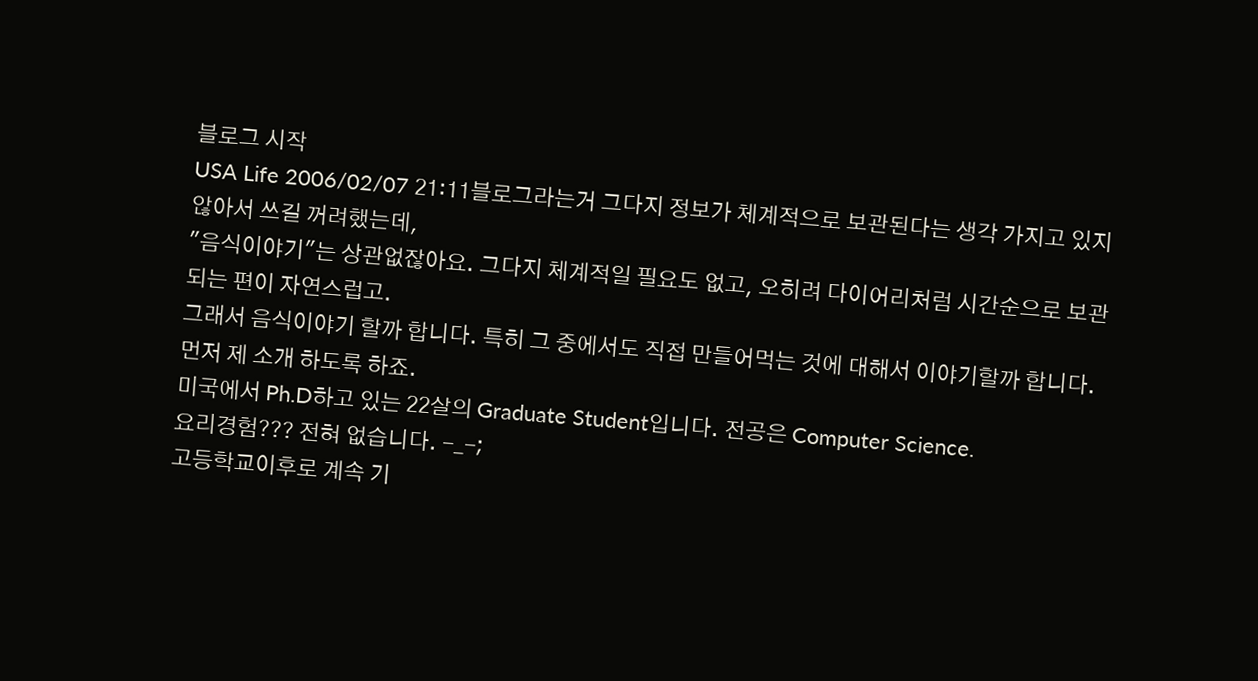블로그 시작
USA Life 2006/02/07 21:11블로그라는거 그다지 정보가 체계적으로 보관된다는 생각 가지고 있지 않아서 쓰길 꺼려했는데,
"음식이야기"는 상관없잖아요. 그다지 체계적일 필요도 없고, 오히려 다이어리처럼 시간순으로 보관되는 편이 자연스럽고.
그래서 음식이야기 할까 합니다. 특히 그 중에서도 직접 만들어먹는 것에 대해서 이야기할까 합니다.
먼저 제 소개 하도록 하죠.
미국에서 Ph.D하고 있는 22살의 Graduate Student입니다. 전공은 Computer Science.
요리경험??? 전혀 없습니다. -_-;
고등학교이후로 계속 기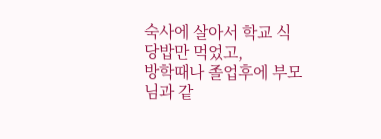숙사에 살아서 학교 식당밥만 먹었고,
방학때나 졸업후에 부모님과 같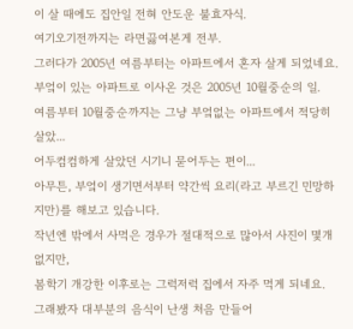이 살 때에도 집안일 전혀 안도운 불효자식.
여기오기전까지는 라면끓여본게 전부.
그러다가 2005년 여름부터는 아파트에서 혼자 살게 되었네요.
부엌이 있는 아파트로 이사온 것은 2005년 10월중순의 일.
여름부터 10월중순까지는 그냥 부엌없는 아파트에서 적당히 살았...
어두컴컴하게 살았던 시기니 묻어두는 편이...
아무튼, 부엌이 생기면서부터 약간씩 요리(라고 부르긴 민망하지만)를 해보고 있습니다.
작년엔 밖에서 사먹은 경우가 절대적으로 많아서 사진이 몇개 없지만,
봄학기 개강한 이후로는 그럭저럭 집에서 자주 먹게 되네요.
그래봤자 대부분의 음식이 난생 처음 만들어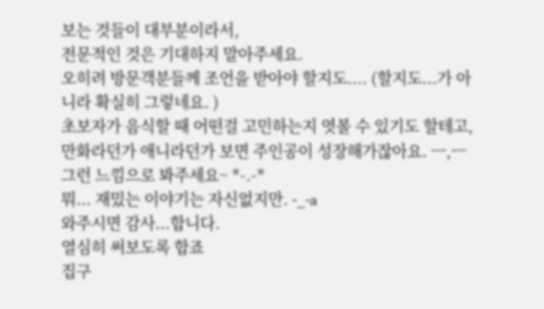보는 것들이 대부분이라서,
전문적인 것은 기대하지 말아주세요.
오히려 방문객분들께 조언을 받아야 할지도.... (할지도...가 아니라 확실히 그렇네요. )
초보자가 음식할 때 어떤걸 고민하는지 엿볼 수 있기도 할테고,
만화라던가 애니라던가 보면 주인공이 성장해가잖아요. ㅡ,ㅡ
그런 느낌으로 봐주세요~ *-.-*
뭐... 재밌는 이야기는 자신없지만. -_-a
와주시면 감사...합니다.
열심히 써보도록 합죠
집구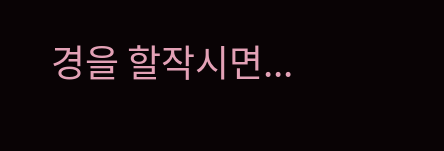경을 할작시면...